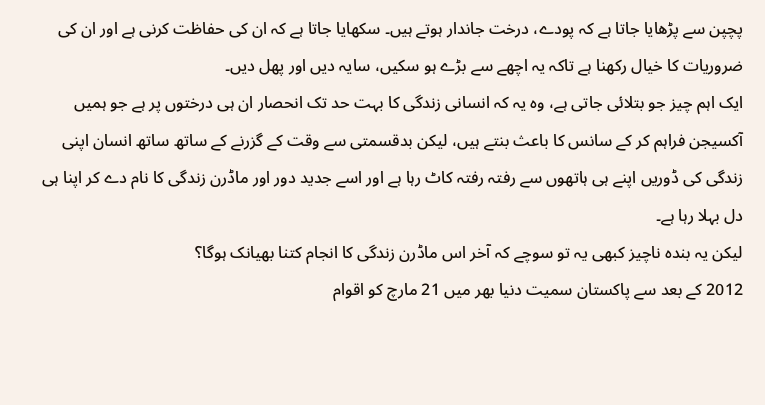پچپن سے پڑھایا جاتا ہے کہ پودے، درخت جاندار ہوتے ہیں۔ سکھایا جاتا ہے کہ ان کی حفاظت کرنی ہے اور ان کی ضروریات کا خیال رکھنا ہے تاکہ یہ اچھے سے بڑے ہو سکیں، سایہ دیں اور پھل دیں۔
ایک اہم چیز جو بتلائی جاتی ہے، وہ یہ کہ انسانی زندگی کا بہت حد تک انحصار ان ہی درختوں پر ہے جو ہمیں آکسیجن فراہم کر کے سانس کا باعث بنتے ہیں، لیکن بدقسمتی سے وقت کے گزرنے کے ساتھ ساتھ انسان اپنی زندگی کی ڈوریں اپنے ہی ہاتھوں سے رفتہ رفتہ کاٹ رہا ہے اور اسے جدید دور اور ماڈرن زندگی کا نام دے کر اپنا ہی دل بہلا رہا ہے۔
لیکن یہ بندہ ناچیز کبھی یہ تو سوچے کہ آخر اس ماڈرن زندگی کا انجام کتنا بھیانک ہوگا؟
2012 کے بعد سے پاکستان سمیت دنیا بھر میں 21 مارچ کو اقوام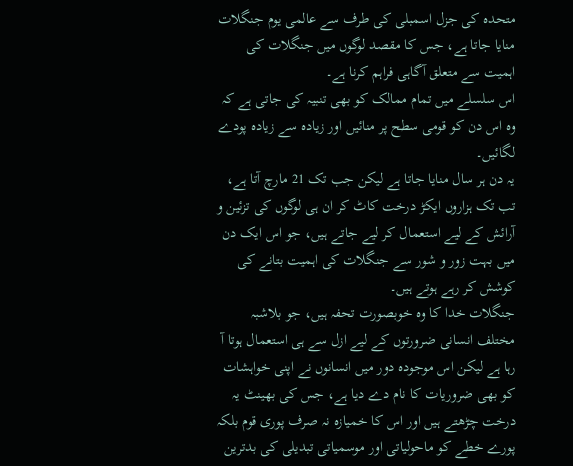متحدہ کی جزل اسمبلی کی طرف سے عالمی یوم جنگلات منایا جاتا ہے، جس کا مقصد لوگوں میں جنگلات کی اہمیت سے متعلق آگاہی فراہم کرنا ہے۔
اس سلسلے میں تمام ممالک کو بھی تنبیہ کی جاتی ہے کہ وہ اس دن کو قومی سطح پر منائیں اور زیادہ سے زیادہ پودے لگائیں۔
یہ دن ہر سال منایا جاتا ہے لیکن جب تک 21 مارچ آتا ہے، تب تک ہزاروں ایکڑ درخت کاٹ کر ان ہی لوگوں کی تزئین و آرائش کے لیے استعمال کر لیے جاتے ہیں، جو اس ایک دن میں بہت زور و شور سے جنگلات کی اہمیت بتانے کی کوشش کر رہے ہوتے ہیں۔
جنگلات خدا کا وہ خوبصورت تحفہ ہیں، جو بلاشبہ مختلف انسانی ضرورتوں کے لیے ازل سے ہی استعمال ہوتا آ رہا ہے لیکن اس موجودہ دور میں انسانوں نے اپنی خواہشات کو بھی ضروریات کا نام دے دیا ہے، جس کی بھینٹ یہ درخت چڑھتے ہیں اور اس کا خمیازہ نہ صرف پوری قوم بلکہ پورے خطے کو ماحولیاتی اور موسمیاتی تبدیلی کی بدترین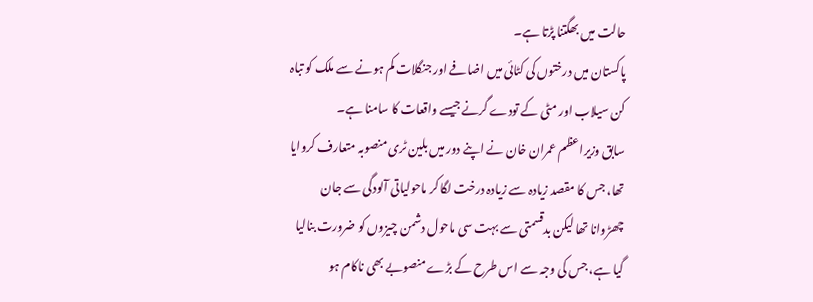حالت میں بھگتنا پڑتا ہے۔
پاکستان میں درختوں کی کٹائی میں اضافے اور جنگلات کم ہونے سے ملک کو تباہ کن سیلاب اور مٹی کے تودے گرنے جیسے واقعات کا سامنا ہے۔
سابق وزیراعظم عمران خان نے اپنے دور میں بلین ٹری منصوبہ متعارف کروایا تھا، جس کا مقصد زیادہ سے زیادہ درخت لگا کر ماحولیاتی آلودگی سے جان چھڑوانا تھا لیکن بدقسمتی سے بہت سی ماحول دشمن چیزوں کو ضرورت بنالیا گیا ہے، جس کی وجہ سے اس طرح کے بڑے منصوبے بھی ناکام ہو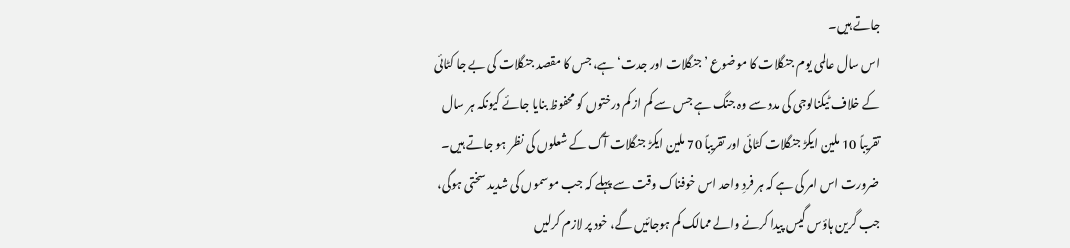جاتے ہیں۔
اس سال عالمی یوم جنگلات کا موضوع ’جنگلات اور جدت‘ ہے، جس کا مقصد جنگلات کی بے جا کٹائی کے خلاف ٹیکنالوجی کی مدد سے وہ جنگ ہے جس سے کم از کم درختوں کو محفوظ بنایا جائے کیونکہ ہر سال تقریباً 10 ملین ایکڑ جنگلات کٹائی اور تقریباً 70 ملین ایکڑ جنگلات آگ کے شعلوں کی نظر ہو جاتے ہیں۔
ضرورت اس امر کی ہے کہ ہر فردِ واحد اس خوفناک وقت سے پہلے کہ جب موسموں کی شدید سختی ہوگی، جب گرین ہاؤس گیس پیدا کرنے والے ممالک کم ہوجائیں گے، خود پر لازم کرلیں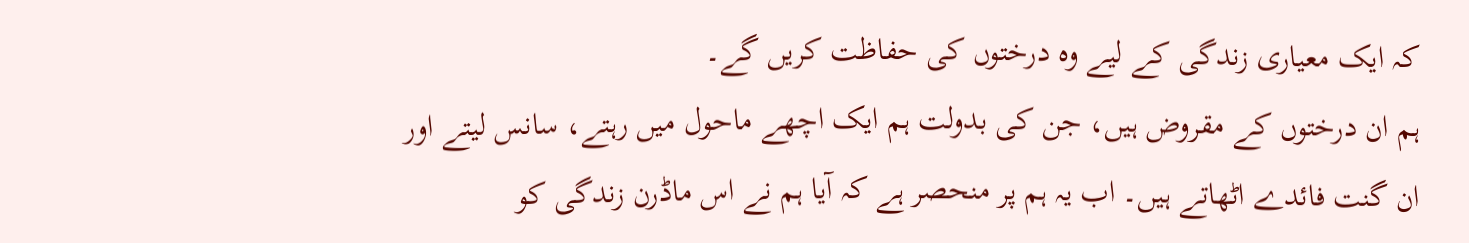کہ ایک معیاری زندگی کے لیے وہ درختوں کی حفاظت کریں گے۔
ہم ان درختوں کے مقروض ہیں، جن کی بدولت ہم ایک اچھے ماحول میں رہتے، سانس لیتے اور ان گنت فائدے اٹھاتے ہیں۔ اب یہ ہم پر منحصر ہے کہ آیا ہم نے اس ماڈرن زندگی کو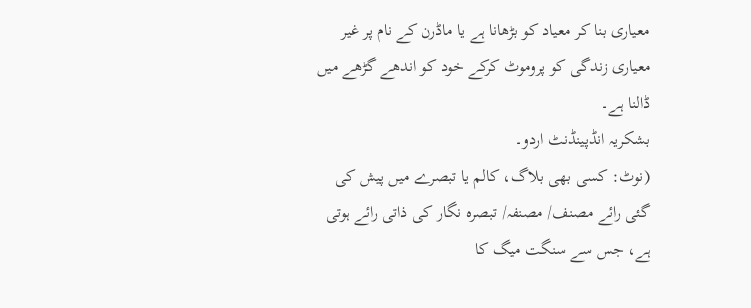معیاری بنا کر معیاد کو بڑھانا ہے یا ماڈرن کے نام پر غیر معیاری زندگی کو پروموٹ کرکے خود کو اندھے گڑھے میں ڈالنا ہے۔
بشکریہ انڈپینڈنٹ اردو۔
(نوٹ: کسی بھی بلاگ، کالم یا تبصرے میں پیش کی گئی رائے مصنف/ مصنفہ/ تبصرہ نگار کی ذاتی رائے ہوتی ہے، جس سے سنگت میگ کا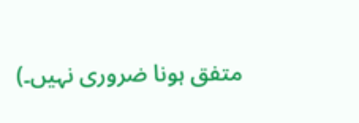متفق ہونا ضروری نہیں۔)